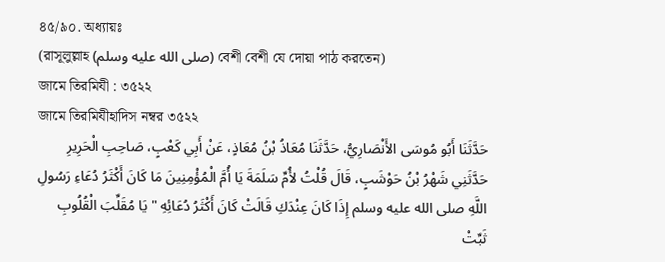৪৫/৯০. অধ্যায়ঃ
(রাসূলুল্লাহ (صلى الله عليه وسلم) বেশী বেশী যে দোয়া পাঠ করতেন)
জামে তিরমিযী : ৩৫২২
জামে তিরমিযীহাদিস নম্বর ৩৫২২
حَدَّثَنَا أَبُو مُوسَى الأَنْصَارِيُّ، حَدَّثَنَا مُعَاذُ بْنُ مُعَاذٍ، عَنْ أَبِي كَعْبٍ، صَاحِبِ الْحَرِيرِ حَدَّثَنِي شَهْرُ بْنُ حَوْشَبٍ، قَالَ قُلْتُ لأُمِّ سَلَمَةَ يَا أُمَّ الْمُؤْمِنِينَ مَا كَانَ أَكْثَرُ دُعَاءِ رَسُولِ اللَّهِ صلى الله عليه وسلم إِذَا كَانَ عِنْدَكِ قَالَتْ كَانَ أَكْثَرُ دُعَائِهِ " يَا مُقَلِّبَ الْقُلُوبِ ثَبِّتْ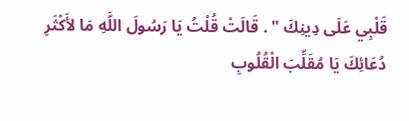قَلْبِي عَلَى دِينِكَ " . قَالَتْ قُلْتُ يَا رَسُولَ اللَّهِ مَا لأَكْثَرِ دُعَائِكَ يَا مُقَلِّبَ الْقُلُوبِ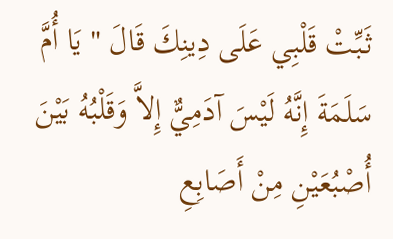ثَبِّتْ قَلْبِي عَلَى دِينِكَ قَالَ " يَا أُمَّ سَلَمَةَ إِنَّهُ لَيْسَ آدَمِيٌّ إِلاَّ وَقَلْبُهُ بَيْنَ أُصْبُعَيْنِ مِنْ أَصَابِعِ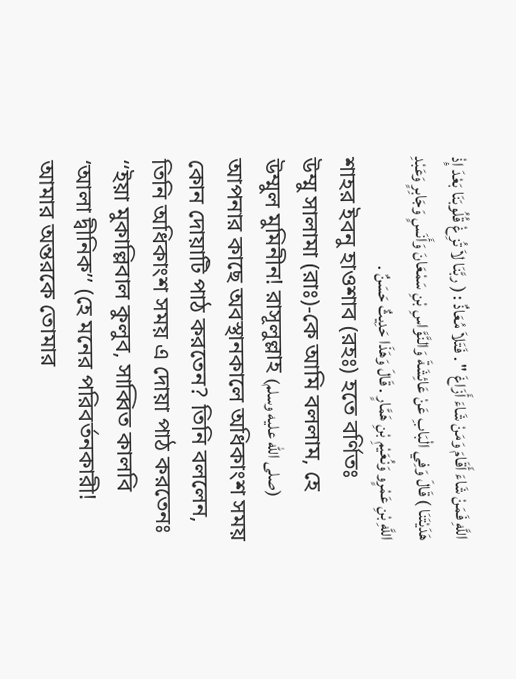اللَّهِ فَمَنْ شَاءَ أَقَامَ وَمَنْ شَاءَ أَزَاغَ " . فَتَلاَ مُعَاذٌ : ( ربَّنَا لاَ تُزِغْ قُلُوبَنَا بَعْدَ إِذْ هَدَيْتَنَا ) قَالَ وَفِي الْبَابِ عَنْ عَائِشَةَ وَالنَّوَّاسِ بْنِ سَمْعَانَ وَأَنَسٍ وَجَابِرٍ وَعَبْدِ اللَّهِ بْنِ عَمْرٍو وَنُعَيْمِ بْنِ هَمَّارٍ . قَالَ وَهَذَا حَدِيثٌ حَسَنٌ .
শাহর ইবনু হাওশাব (রহঃ) হতে বর্ণিতঃ
উম্মু সালামা (রাঃ)-কে আমি বললাম, হে উম্মুল মুমিনীন! রাসূলুল্লাহ (صلى الله عليه وسلم) আপনার কাছে অবস্থানকালে অধিকাংশ সময় কোন দোয়াটি পাঠ করতেন? তিনি বললেন, তিনি অধিকাংশ সময় এ দোয়া পাঠ করতেনঃ ‘‘ইয়া মুকাল্লিবাল কুলুব, সাব্বিত কালবি ‘আলা দ্বীনিক’’ (হে মনের পরিবর্তনকারী! আমার অন্তরকে তোমার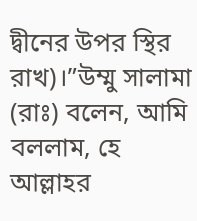দ্বীনের উপর স্থির রাখ)।”উম্মু সালামা (রাঃ) বলেন, আমি বললাম, হে আল্লাহর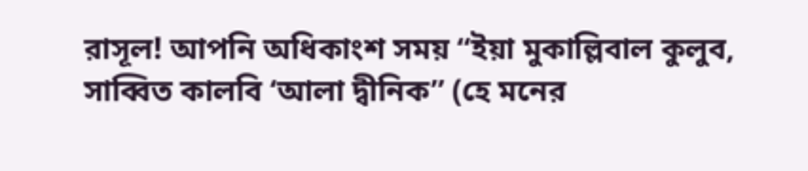রাসূল! আপনি অধিকাংশ সময় “ইয়া মুকাল্লিবাল কুলুব, সাব্বিত কালবি ‘আলা দ্বীনিক’’ (হে মনের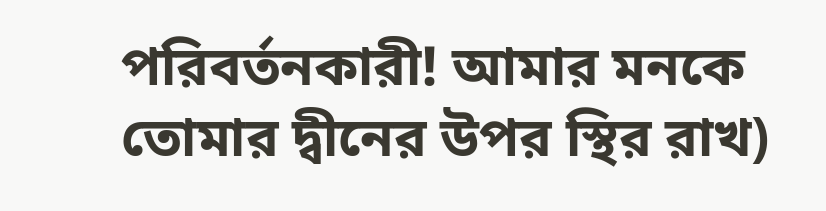পরিবর্তনকারী! আমার মনকে তোমার দ্বীনের উপর স্থির রাখ)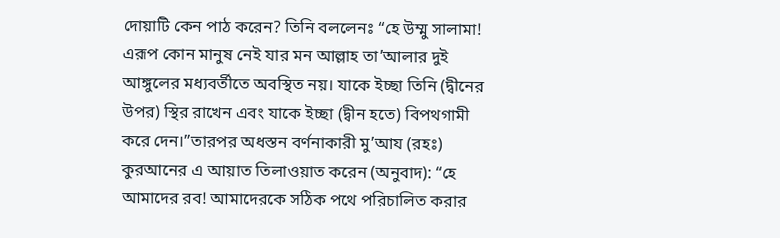দোয়াটি কেন পাঠ করেন? তিনি বললেনঃ “হে উম্মু সালামা! এরূপ কোন মানুষ নেই যার মন আল্লাহ তা’আলার দুই আঙ্গুলের মধ্যবর্তীতে অবস্থিত নয়। যাকে ইচ্ছা তিনি (দ্বীনের উপর) স্থির রাখেন এবং যাকে ইচ্ছা (দ্বীন হতে) বিপথগামী করে দেন।”তারপর অধস্তন বর্ণনাকারী মু’আয (রহঃ) কুরআনের এ আয়াত তিলাওয়াত করেন (অনুবাদ): “হে আমাদের রব! আমাদেরকে সঠিক পথে পরিচালিত করার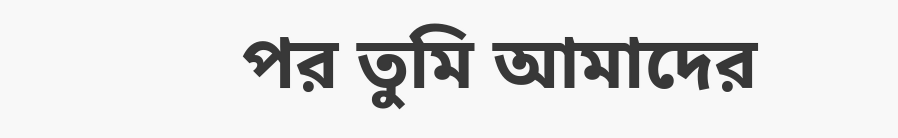পর তুমি আমাদের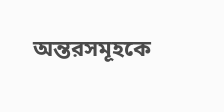অন্তরসমূহকে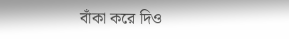বাঁকা করে দিও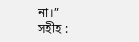না।”
সহীহ :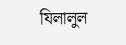যিলালুল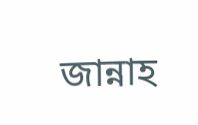জান্নাহ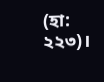(হা: ২২৩)।